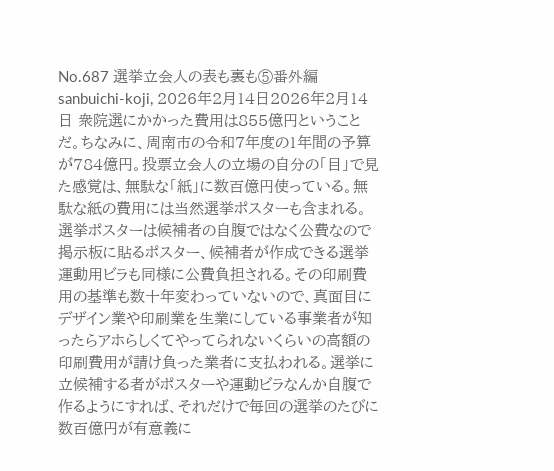No.687 選挙立会人の表も裏も⑤番外編 sanbuichi-koji, 2026年2月14日2026年2月14日 衆院選にかかった費用は855億円ということだ。ちなみに、周南市の令和7年度の1年間の予算が784億円。投票立会人の立場の自分の「目」で見た感覚は、無駄な「紙」に数百億円使っている。無駄な紙の費用には当然選挙ポスターも含まれる。選挙ポスターは候補者の自腹ではなく公費なので掲示板に貼るポスター、候補者が作成できる選挙運動用ビラも同様に公費負担される。その印刷費用の基準も数十年変わっていないので、真面目にデザイン業や印刷業を生業にしている事業者が知ったらアホらしくてやってられないくらいの高額の印刷費用が請け負った業者に支払われる。選挙に立候補する者がポスターや運動ビラなんか自腹で作るようにすれば、それだけで毎回の選挙のたびに数百億円が有意義に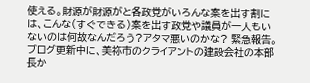使える。財源が財源がと各政党がいろんな案を出す割には、こんな(すぐできる)案を出す政党や議員が一人もいないのは何故なんだろう?アタマ悪いのかな? 緊急報告。ブログ更新中に、美祢市のクライアントの建設会社の本部長か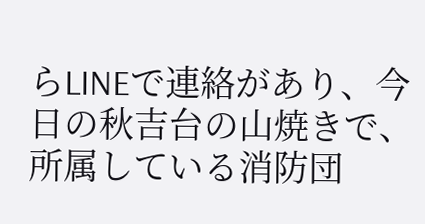らLINEで連絡があり、今日の秋吉台の山焼きで、所属している消防団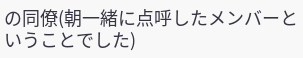の同僚(朝一緒に点呼したメンバーということでした)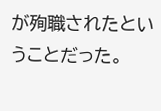が殉職されたということだった。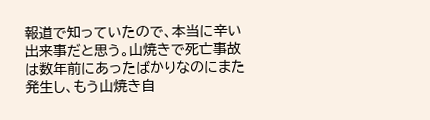報道で知っていたので、本当に辛い出来事だと思う。山焼きで死亡事故は数年前にあったばかりなのにまた発生し、もう山焼き自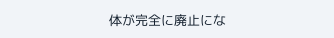体が完全に廃止にな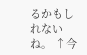るかもしれないね。 ↑今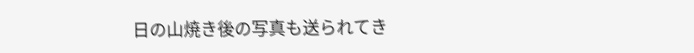日の山焼き後の写真も送られてき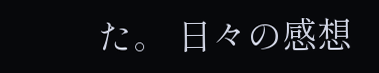た。 日々の感想